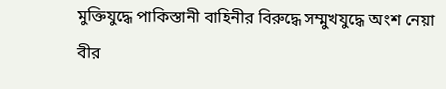মুক্তিযুদ্ধে পাকিস্তানী বাহিনীর বিরুদ্ধে সম্মুখযুদ্ধে অংশ নেয়া বীর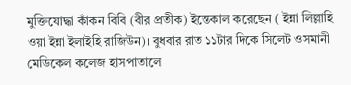মুক্তিযোদ্ধা কাঁকন বিবি (বীর প্রতীক) ইন্তেকাল করেছেন ( ইন্না লিল্লাহি ওয়া ইন্না ইলাইহি রাজিউন)। বুধবার রাত ১১টার দিকে সিলেট ওসমানী মেডিকেল কলেজ হাসপাতালে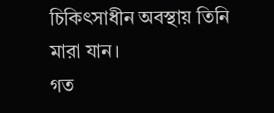চিকিৎসাধীন অবস্থায় তিনি মারা যান।
গত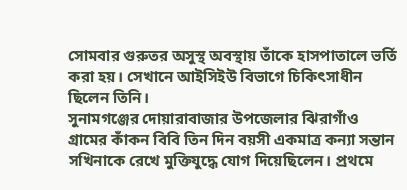সোমবার গুরুতর অসুস্থ অবস্থায় তাঁকে হাসপাতালে ভর্তি করা হয়। সেখানে আইসিইউ বিভাগে চিকিৎসাধীন ছিলেন তিনি।
সুনামগঞ্জের দোয়ারাবাজার উপজেলার ঝিরাগাঁও গ্রামের কাঁকন বিবি তিন দিন বয়সী একমাত্র কন্যা সন্তান সখিনাকে রেখে মুক্তিযুদ্ধে যোগ দিয়েছিলেন। প্রথমে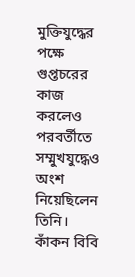মুক্তিযুদ্ধের পক্ষে গুপ্তচরের কাজ করলেও পরবর্তীতে সম্মুখযুদ্ধেও অংশ নিয়েছিলেন তিনি। কাঁকন বিবি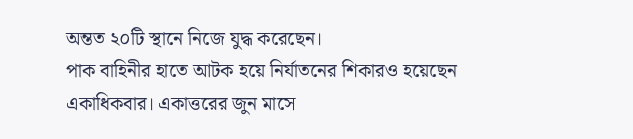অন্তত ২০টি স্থানে নিজে যুদ্ধ করেছেন।
পাক বাহিনীর হাতে আটক হয়ে নির্যাতনের শিকারও হয়েছেন একাধিকবার। একাত্তরের জুন মাসে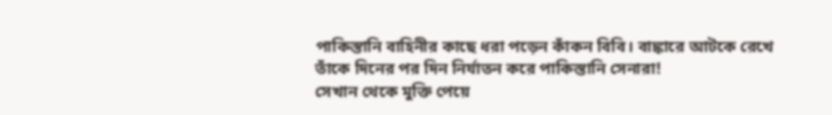পাকিস্তানি বাহিনীর কাছে ধরা পড়েন কাঁকন বিবি। বাঙ্কারে আটকে রেখে তাঁকে দিনের পর দিন নির্যাতন করে পাকিস্তানি সেনারা!
সেখান থেকে মুক্তি পেয়ে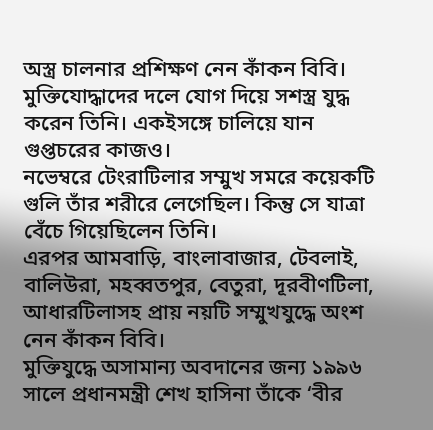অস্ত্র চালনার প্রশিক্ষণ নেন কাঁকন বিবি। মুক্তিযোদ্ধাদের দলে যোগ দিয়ে সশস্ত্র যুদ্ধ করেন তিনি। একইসঙ্গে চালিয়ে যান গুপ্তচরের কাজও।
নভেম্বরে টেংরাটিলার সম্মুখ সমরে কয়েকটি গুলি তাঁর শরীরে লেগেছিল। কিন্তু সে যাত্রা বেঁচে গিয়েছিলেন তিনি।
এরপর আমবাড়ি, বাংলাবাজার, টেবলাই, বালিউরা, মহব্বতপুর, বেতুরা, দূরবীণটিলা, আধারটিলাসহ প্রায় নয়টি সম্মুখযুদ্ধে অংশ নেন কাঁকন বিবি।
মুক্তিযুদ্ধে অসামান্য অবদানের জন্য ১৯৯৬ সালে প্রধানমন্ত্রী শেখ হাসিনা তাঁকে ‘বীর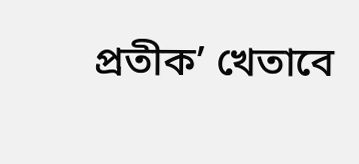প্রতীক’ খেতাবে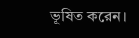ভূষিত করেন।